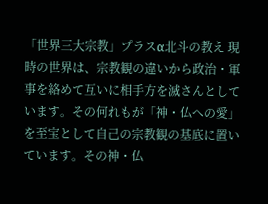「世界三大宗教」プラスα北斗の教え 現時の世界は、宗教観の違いから政治・軍事を絡めて互いに相手方を滅さんとしています。その何れもが「神・仏への愛」を至宝として自己の宗教観の基底に置いています。その神・仏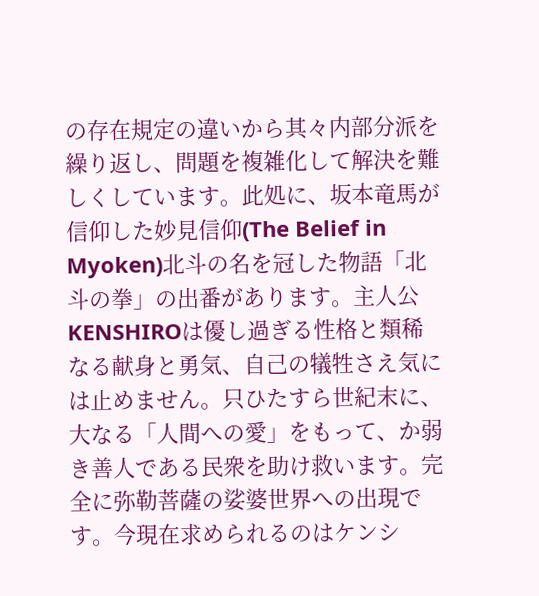の存在規定の違いから其々内部分派を繰り返し、問題を複雑化して解決を難しくしています。此処に、坂本竜馬が信仰した妙見信仰(The Belief in Myoken)北斗の名を冠した物語「北斗の拳」の出番があります。主人公KENSHIROは優し過ぎる性格と類稀なる献身と勇気、自己の犠牲さえ気には止めません。只ひたすら世紀末に、大なる「人間への愛」をもって、か弱き善人である民衆を助け救います。完全に弥勒菩薩の娑婆世界への出現です。今現在求められるのはケンシ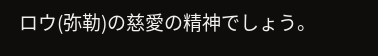ロウ(弥勒)の慈愛の精神でしょう。